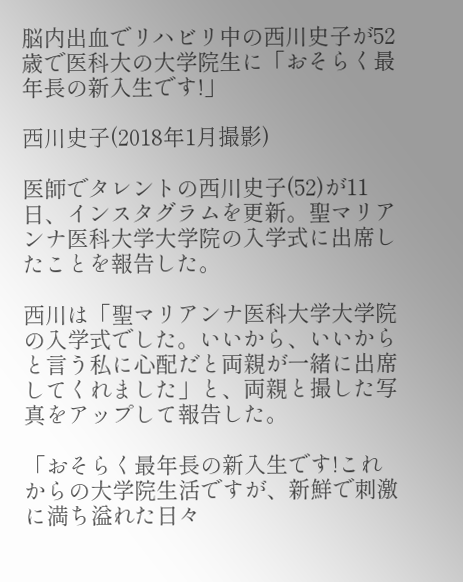脳内出血でリハビリ中の西川史子が52歳で医科大の大学院生に「おそらく最年長の新入生です!」

西川史子(2018年1月撮影)

医師でタレントの西川史子(52)が11日、インスタグラムを更新。聖マリアンナ医科大学大学院の入学式に出席したことを報告した。

西川は「聖マリアンナ医科大学大学院の入学式でした。いいから、いいからと言う私に心配だと両親が一緒に出席してくれました」と、両親と撮した写真をアップして報告した。

「おそらく最年長の新入生です!これからの大学院生活ですが、新鮮で刺激に満ち溢れた日々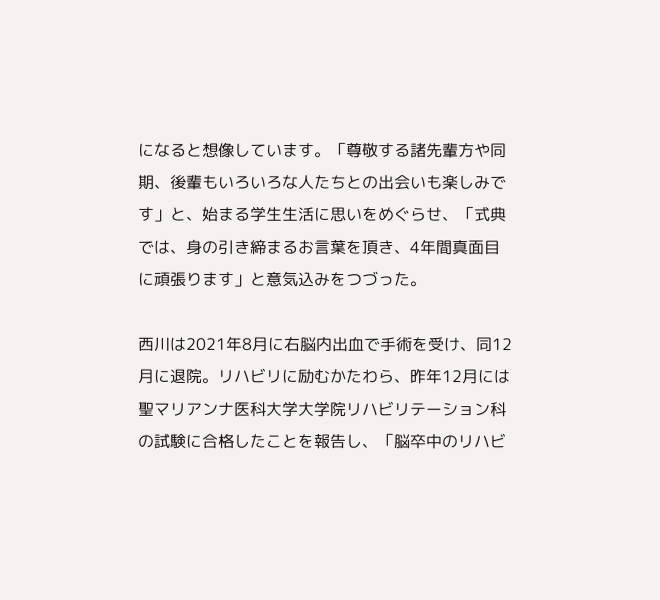になると想像しています。「尊敬する諸先輩方や同期、後輩もいろいろな人たちとの出会いも楽しみです」と、始まる学生生活に思いをめぐらせ、「式典では、身の引き締まるお言葉を頂き、4年間真面目に頑張ります」と意気込みをつづった。

西川は2021年8月に右脳内出血で手術を受け、同12月に退院。リハビリに励むかたわら、昨年12月には聖マリアンナ医科大学大学院リハビリテーション科の試験に合格したことを報告し、「脳卒中のリハビ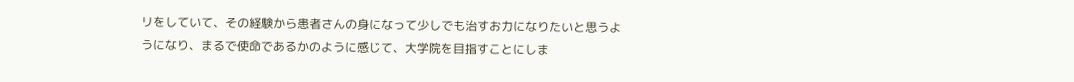リをしていて、その経験から患者さんの身になって少しでも治すお力になりたいと思うようになり、まるで使命であるかのように感じて、大学院を目指すことにしま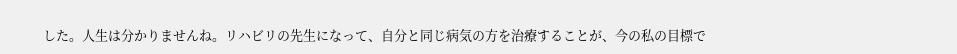した。人生は分かりませんね。リハビリの先生になって、自分と同じ病気の方を治療することが、今の私の目標で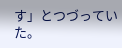す」とつづっていた。